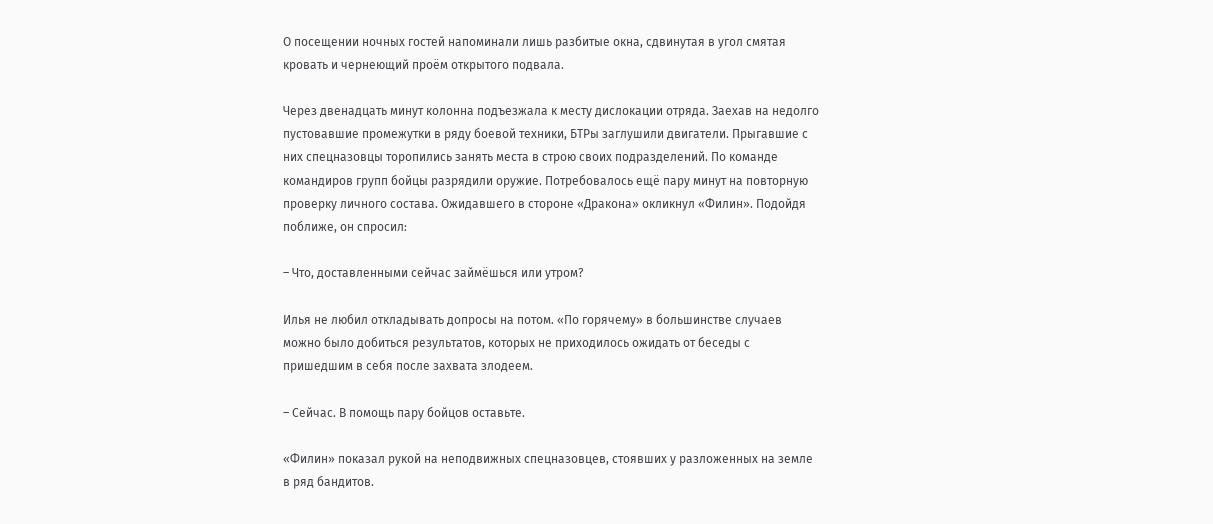О посещении ночных гостей напоминали лишь разбитые окна, сдвинутая в угол смятая кровать и чернеющий проём открытого подвала.

Через двенадцать минут колонна подъезжала к месту дислокации отряда. Заехав на недолго пустовавшие промежутки в ряду боевой техники, БТРы заглушили двигатели. Прыгавшие с них спецназовцы торопились занять места в строю своих подразделений. По команде командиров групп бойцы разрядили оружие. Потребовалось ещё пару минут на повторную проверку личного состава. Ожидавшего в стороне «Дракона» окликнул «Филин». Подойдя поближе, он спросил:

– Что, доставленными сейчас займёшься или утром?

Илья не любил откладывать допросы на потом. «По горячему» в большинстве случаев можно было добиться результатов, которых не приходилось ожидать от беседы с пришедшим в себя после захвата злодеем.

– Сейчас. В помощь пару бойцов оставьте.

«Филин» показал рукой на неподвижных спецназовцев, стоявших у разложенных на земле в ряд бандитов.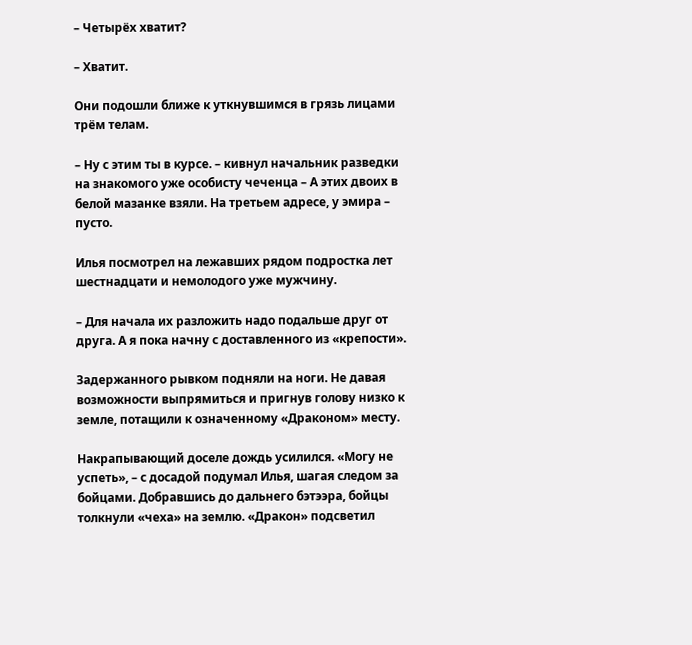– Четырёх хватит?

– Хватит.

Они подошли ближе к уткнувшимся в грязь лицами трём телам.

– Ну с этим ты в курсе. – кивнул начальник разведки на знакомого уже особисту чеченца – А этих двоих в белой мазанке взяли. На третьем адресе, у эмира – пусто.

Илья посмотрел на лежавших рядом подростка лет шестнадцати и немолодого уже мужчину.

– Для начала их разложить надо подальше друг от друга. А я пока начну с доставленного из «крепости».

Задержанного рывком подняли на ноги. Не давая возможности выпрямиться и пригнув голову низко к земле, потащили к означенному «Драконом» месту.

Накрапывающий доселе дождь усилился. «Могу не успеть», – с досадой подумал Илья, шагая следом за бойцами. Добравшись до дальнего бэтээра, бойцы толкнули «чеха» на землю. «Дракон» подсветил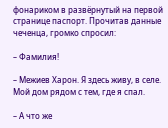фонариком в развёрнутый на первой странице паспорт. Прочитав данные чеченца, громко спросил:

– Фамилия!

– Межиев Харон. Я здесь живу, в селе. Мой дом рядом с тем, где я спал.

– А что же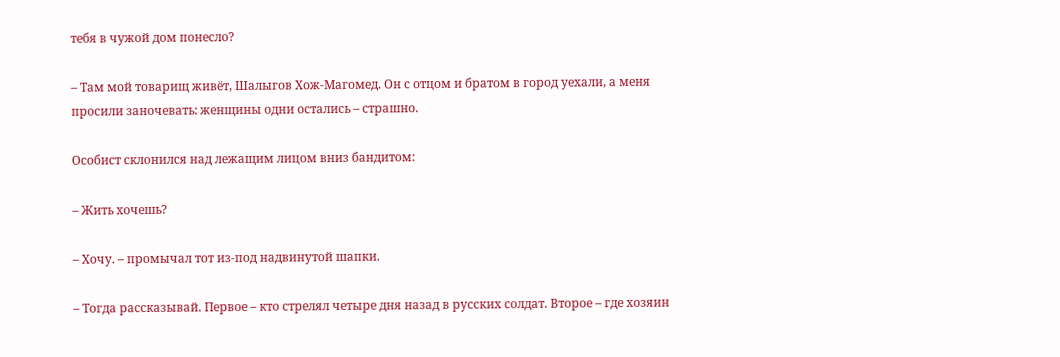тебя в чужой дом понесло?

– Там мой товарищ живёт, Шалыгов Хож-Магомед. Он с отцом и братом в город уехали, а меня просили заночевать: женщины одни остались – страшно.

Особист склонился над лежащим лицом вниз бандитом:

– Жить хочешь?

– Хочу. – промычал тот из-под надвинутой шапки.

– Тогда рассказывай. Первое – кто стрелял четыре дня назад в русских солдат. Второе – где хозяин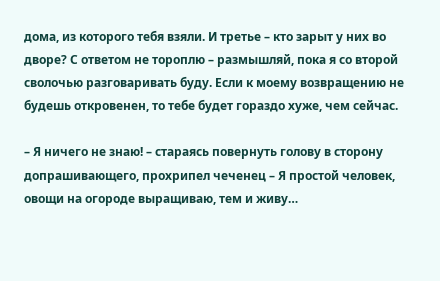дома, из которого тебя взяли. И третье – кто зарыт у них во дворе? С ответом не тороплю – размышляй, пока я со второй сволочью разговаривать буду. Если к моему возвращению не будешь откровенен, то тебе будет гораздо хуже, чем сейчас.

– Я ничего не знаю! – стараясь повернуть голову в сторону допрашивающего, прохрипел чеченец – Я простой человек, овощи на огороде выращиваю, тем и живу…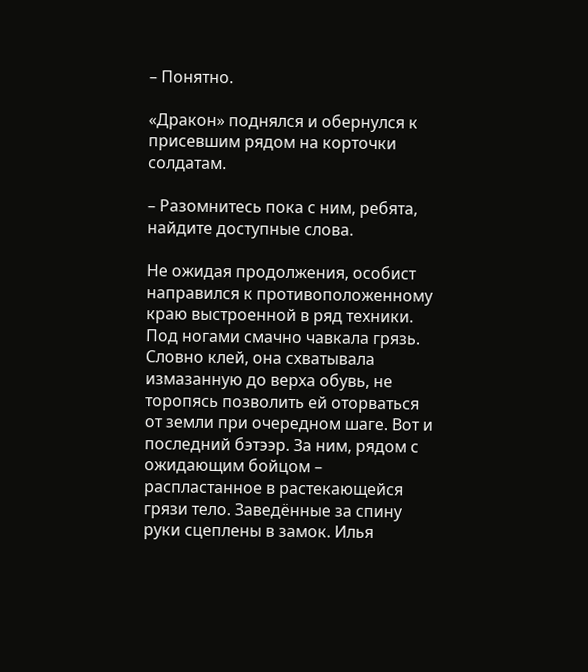– Понятно.

«Дракон» поднялся и обернулся к присевшим рядом на корточки солдатам.

– Разомнитесь пока с ним, ребята, найдите доступные слова.

Не ожидая продолжения, особист направился к противоположенному краю выстроенной в ряд техники. Под ногами смачно чавкала грязь. Словно клей, она схватывала измазанную до верха обувь, не торопясь позволить ей оторваться от земли при очередном шаге. Вот и последний бэтээр. За ним, рядом с ожидающим бойцом – распластанное в растекающейся грязи тело. Заведённые за спину руки сцеплены в замок. Илья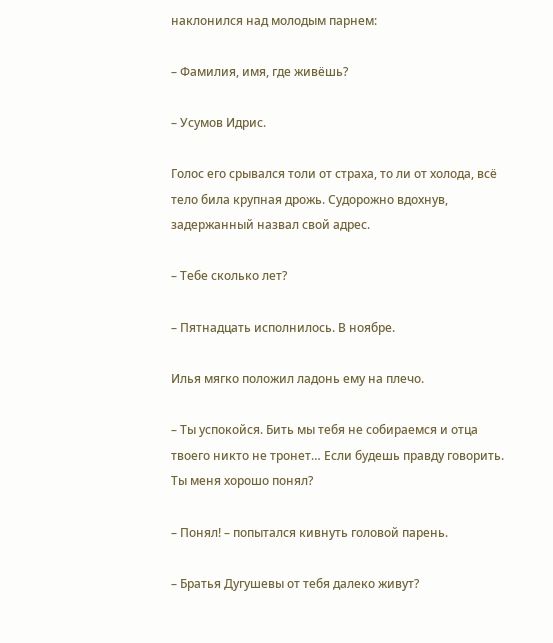наклонился над молодым парнем:

– Фамилия, имя, где живёшь?

– Усумов Идрис.

Голос его срывался толи от страха, то ли от холода, всё тело била крупная дрожь. Судорожно вдохнув, задержанный назвал свой адрес.

– Тебе сколько лет?

– Пятнадцать исполнилось. В ноябре.

Илья мягко положил ладонь ему на плечо.

– Ты успокойся. Бить мы тебя не собираемся и отца твоего никто не тронет… Если будешь правду говорить. Ты меня хорошо понял?

– Понял! – попытался кивнуть головой парень.

– Братья Дугушевы от тебя далеко живут?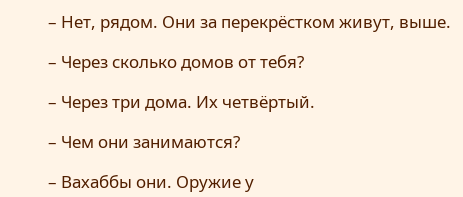– Нет, рядом. Они за перекрёстком живут, выше.

– Через сколько домов от тебя?

– Через три дома. Их четвёртый.

– Чем они занимаются?

– Вахаббы они. Оружие у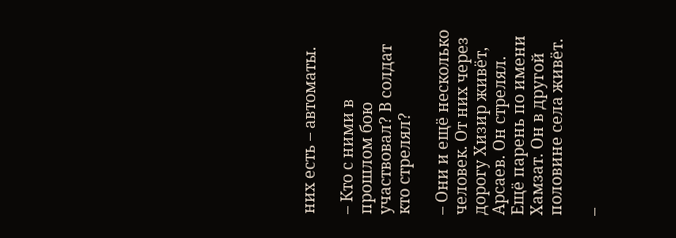них есть – автоматы.

– Кто с ними в прошлом бою участвовал? В солдат кто стрелял?

– Они и ещё несколько человек. От них через дорогу Хизир живёт, Арсаев. Он стрелял. Ещё парень по имени Хамзат. Он в другой половине села живёт.

–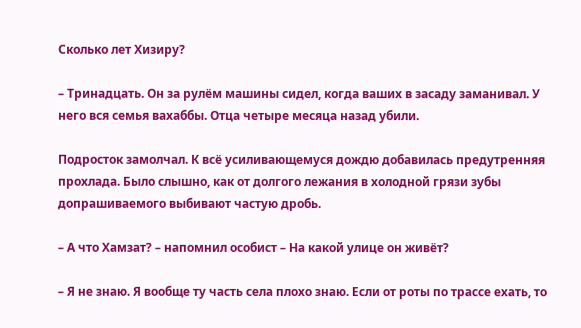Сколько лет Хизиру?

– Тринадцать. Он за рулём машины сидел, когда ваших в засаду заманивал. У него вся семья вахаббы. Отца четыре месяца назад убили.

Подросток замолчал. К всё усиливающемуся дождю добавилась предутренняя прохлада. Было слышно, как от долгого лежания в холодной грязи зубы допрашиваемого выбивают частую дробь.

– А что Хамзат? – напомнил особист – На какой улице он живёт?

– Я не знаю. Я вообще ту часть села плохо знаю. Если от роты по трассе ехать, то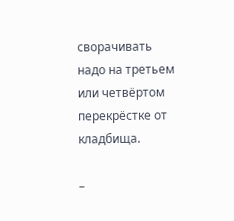сворачивать надо на третьем или четвёртом перекрёстке от кладбища.

–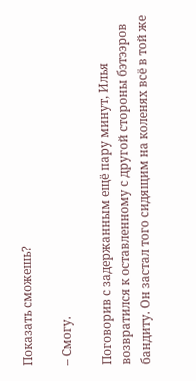Показать сможешь?

– Смогу.

Поговорив с задержанным ещё пару минут, Илья возвратился к оставленному с другой стороны бэтээров бандиту. Он застал того сидящим на коленях всё в той же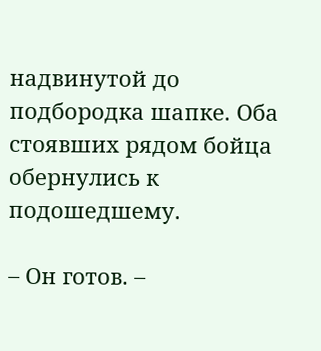надвинутой до подбородка шапке. Оба стоявших рядом бойца обернулись к подошедшему.

– Он готов. –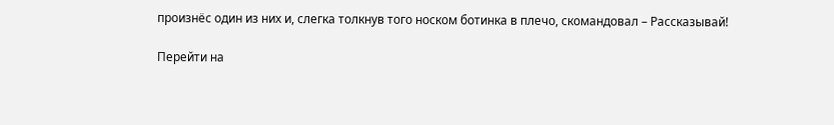произнёс один из них и, слегка толкнув того носком ботинка в плечо, скомандовал – Рассказывай!

Перейти на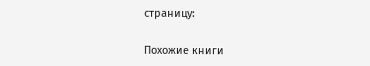страницу:

Похожие книги